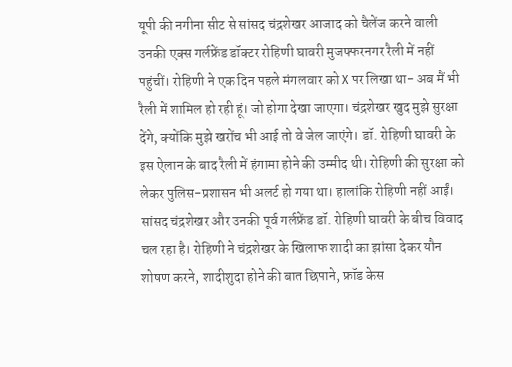यूपी की नगीना सीट से सांसद चंद्रशेखर आजाद को चैलेंज करने वाली उनकी एक्स गर्लफ्रेंड डॉक्टर रोहिणी घावरी मुजफ्फरनगर रैली में नहीं पहुंचीं। रोहिणी ने एक दिन पहले मंगलवार को X पर लिखा था- अब मैं भी रैली में शामिल हो रही हूं। जो होगा देखा जाएगा। चंद्रशेखर खुद मुझे सुरक्षा देंगे, क्योंकि मुझे खरोंच भी आई तो वे जेल जाएंगे। डॉ. रोहिणी घावरी के इस ऐलान के बाद रैली में हंगामा होने की उम्मीद थी। रोहिणी की सुरक्षा को लेकर पुलिस-प्रशासन भी अलर्ट हो गया था। हालांकि रोहिणी नहीं आईं। सांसद चंद्रशेखर और उनकी पूर्व गर्लफ्रेंड डॉ. रोहिणी घावरी के बीच विवाद चल रहा है। रोहिणी ने चंद्रशेखर के खिलाफ शादी का झांसा देकर यौन शोषण करने, शादीशुदा होने की बात छिपाने, फ्रॉड केस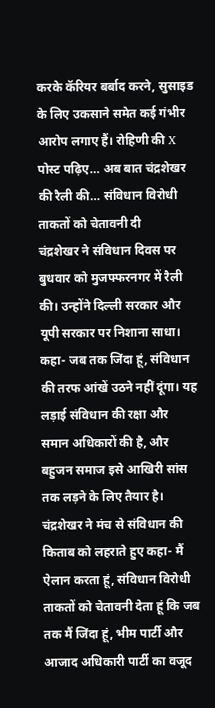करके कॅरियर बर्बाद करने, सुसाइड के लिए उकसाने समेत कई गंभीर आरोप लगाए हैं। रोहिणी की X पोस्ट पढ़िए… अब बात चंद्रशेखर की रैली की… संविधान विरोधी ताकतों को चेतावनी दी
चंद्रशेखर ने संविधान दिवस पर बुधवार को मुजफ्फरनगर में रैली की। उन्होंने दिल्ली सरकार और यूपी सरकार पर निशाना साधा। कहा- जब तक जिंदा हूं, संविधान की तरफ आंखें उठने नहीं दूंगा। यह लड़ाई संविधान की रक्षा और समान अधिकारों की है, और बहुजन समाज इसे आखिरी सांस तक लड़ने के लिए तैयार है। चंद्रशेखर ने मंच से संविधान की किताब को लहराते हुए कहा- मैं ऐलान करता हूं, संविधान विरोधी ताकतों को चेतावनी देता हूं कि जब तक मैं जिंदा हूं, भीम पार्टी और आजाद अधिकारी पार्टी का वजूद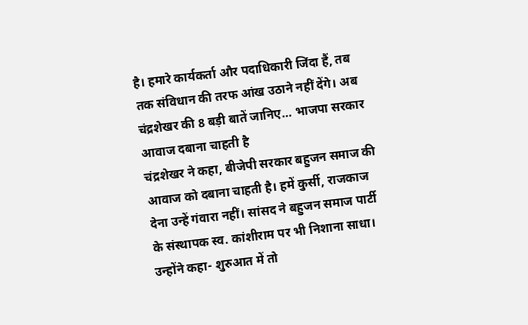है। हमारे कार्यकर्ता और पदाधिकारी जिंदा हैं, तब तक संविधान की तरफ आंख उठाने नहीं देंगे। अब चंद्रशेखर की 8 बड़ी बातें जानिए… भाजपा सरकार आवाज दबाना चाहती है
चंद्रशेखर ने कहा, बीजेपी सरकार बहुजन समाज की आवाज को दबाना चाहती है। हमें कुर्सी, राजकाज देना उन्हें गंवारा नहीं। सांसद ने बहुजन समाज पार्टी के संस्थापक स्व. कांशीराम पर भी निशाना साधा। उन्होंने कहा- शुरुआत में तो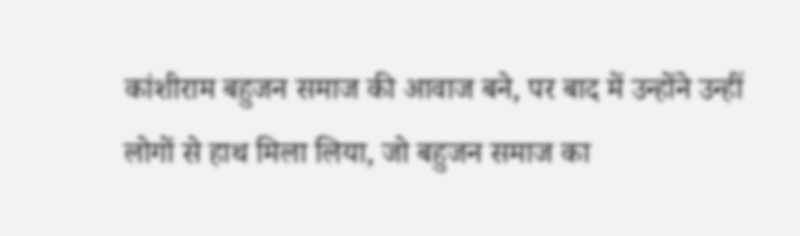कांशीराम बहुजन समाज की आवाज बने, पर बाद में उन्होंने उन्हीं लोगों से हाथ मिला लिया, जो बहुजन समाज का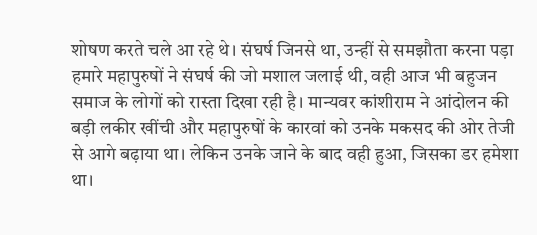शोषण करते चले आ रहे थे। संघर्ष जिनसे था, उन्हीं से समझौता करना पड़ा
हमारे महापुरुषों ने संघर्ष की जो मशाल जलाई थी, वही आज भी बहुजन समाज के लोगों को रास्ता दिखा रही है। मान्यवर कांशीराम ने आंदोलन की बड़ी लकीर खींची और महापुरुषों के कारवां को उनके मकसद की ओर तेजी से आगे बढ़ाया था। लेकिन उनके जाने के बाद वही हुआ, जिसका डर हमेशा था।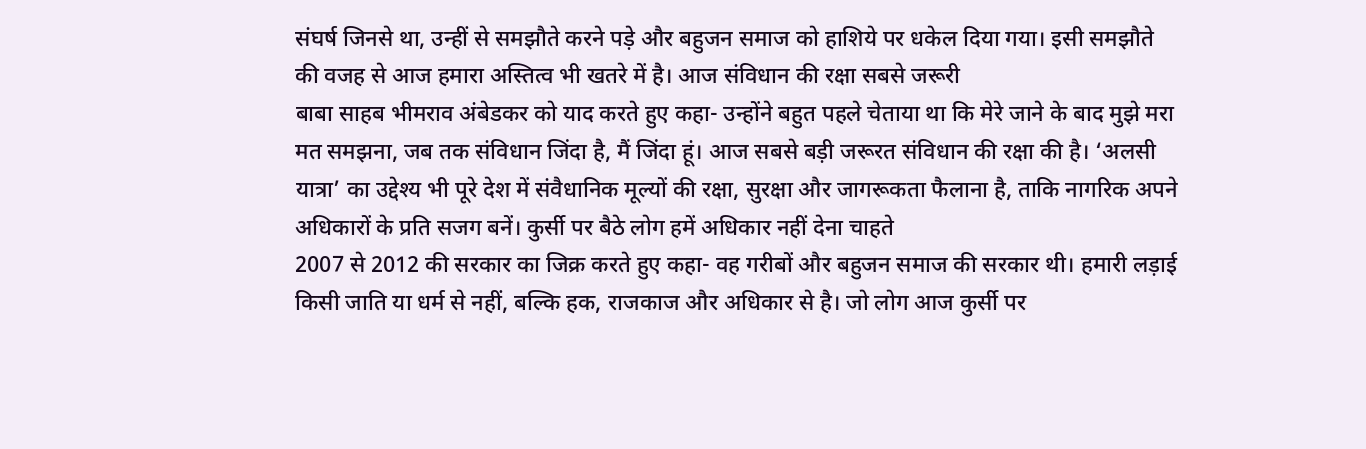संघर्ष जिनसे था, उन्हीं से समझौते करने पड़े और बहुजन समाज को हाशिये पर धकेल दिया गया। इसी समझौते की वजह से आज हमारा अस्तित्व भी खतरे में है। आज संविधान की रक्षा सबसे जरूरी
बाबा साहब भीमराव अंबेडकर को याद करते हुए कहा- उन्होंने बहुत पहले चेताया था कि मेरे जाने के बाद मुझे मरा मत समझना, जब तक संविधान जिंदा है, मैं जिंदा हूं। आज सबसे बड़ी जरूरत संविधान की रक्षा की है। ‘अलसी यात्रा’ का उद्देश्य भी पूरे देश में संवैधानिक मूल्यों की रक्षा, सुरक्षा और जागरूकता फैलाना है, ताकि नागरिक अपने अधिकारों के प्रति सजग बनें। कुर्सी पर बैठे लोग हमें अधिकार नहीं देना चाहते
2007 से 2012 की सरकार का जिक्र करते हुए कहा- वह गरीबों और बहुजन समाज की सरकार थी। हमारी लड़ाई किसी जाति या धर्म से नहीं, बल्कि हक, राजकाज और अधिकार से है। जो लोग आज कुर्सी पर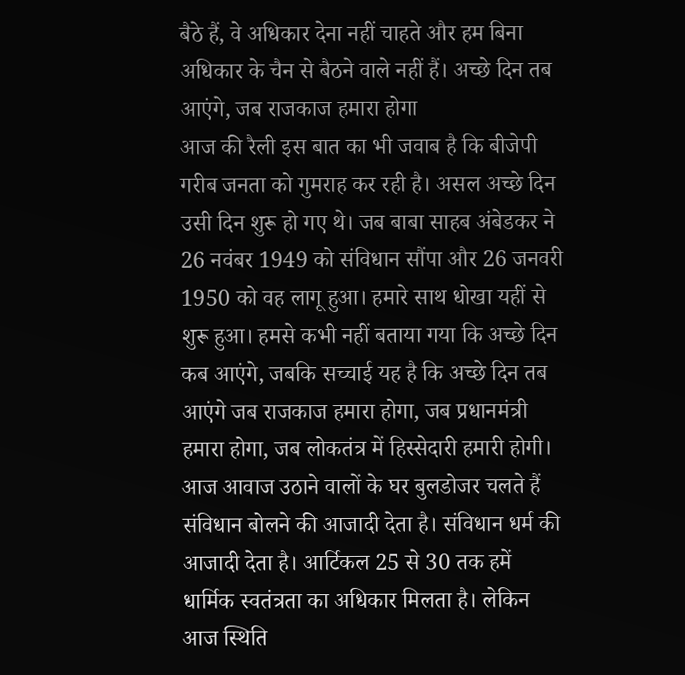बैठे हैं, वे अधिकार देना नहीं चाहते और हम बिना अधिकार के चैन से बैठने वाले नहीं हैं। अच्छे दिन तब आएंगे, जब राजकाज हमारा होगा
आज की रैली इस बात का भी जवाब है कि बीजेपी गरीब जनता को गुमराह कर रही है। असल अच्छे दिन उसी दिन शुरू हो गए थे। जब बाबा साहब अंबेडकर ने 26 नवंबर 1949 को संविधान सौंपा और 26 जनवरी 1950 को वह लागू हुआ। हमारे साथ धोखा यहीं से शुरू हुआ। हमसे कभी नहीं बताया गया कि अच्छे दिन कब आएंगे, जबकि सच्चाई यह है कि अच्छे दिन तब आएंगे जब राजकाज हमारा होगा, जब प्रधानमंत्री हमारा होगा, जब लोकतंत्र में हिस्सेदारी हमारी होगी। आज आवाज उठाने वालों के घर बुलडोजर चलते हैं
संविधान बोलने की आजादी देता है। संविधान धर्म की आजादी देता है। आर्टिकल 25 से 30 तक हमें धार्मिक स्वतंत्रता का अधिकार मिलता है। लेकिन आज स्थिति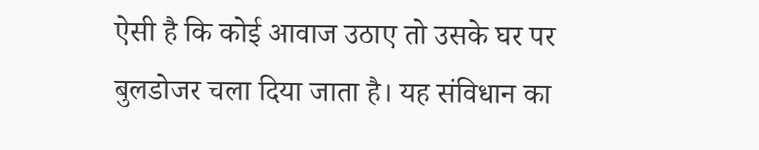ऐसी है कि कोई आवाज उठाए तो उसके घर पर बुलडोजर चला दिया जाता है। यह संविधान का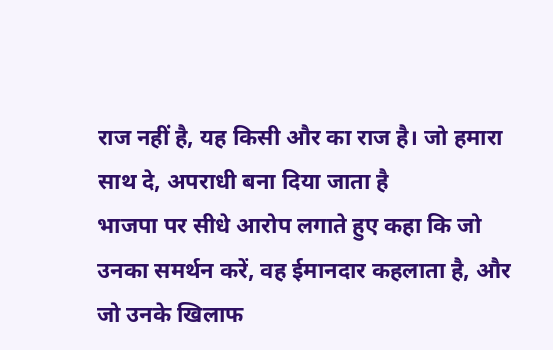राज नहीं है, यह किसी और का राज है। जो हमारा साथ दे, अपराधी बना दिया जाता है
भाजपा पर सीधे आरोप लगाते हुए कहा कि जो उनका समर्थन करें, वह ईमानदार कहलाता है, और जो उनके खिलाफ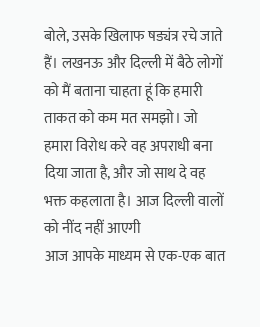बोले, उसके खिलाफ षड्यंत्र रचे जाते हैं। लखनऊ और दिल्ली में बैठे लोगों को मैं बताना चाहता हूं कि हमारी ताकत को कम मत समझो। जो हमारा विरोध करे वह अपराधी बना दिया जाता है, और जो साथ दे वह भक्त कहलाता है। आज दिल्ली वालों को नींद नहीं आएगी
आज आपके माध्यम से एक-एक बात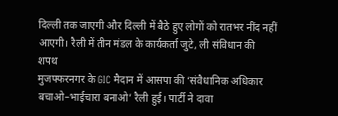दिल्ली तक जाएगी और दिल्ली में बैठे हुए लोगों को रातभर नींद नहीं आएगी। रैली में तीन मंडल के कार्यकर्ता जुटे, ली संविधान की शपथ
मुजफ्फरनगर के GIC मैदान में आसपा की ‘संवैधानिक अधिकार बचाओ–भाईचारा बनाओ’ रैली हुई। पार्टी ने दावा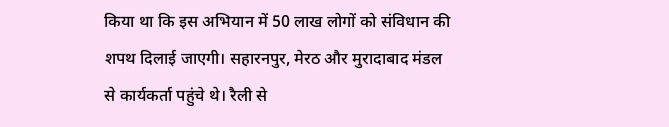किया था कि इस अभियान में 50 लाख लोगों को संविधान की शपथ दिलाई जाएगी। सहारनपुर, मेरठ और मुरादाबाद मंडल से कार्यकर्ता पहुंचे थे। रैली से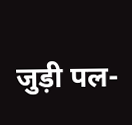जुड़ी पल-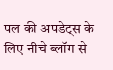पल की अपडेट्स के लिए नीचे ब्लॉग से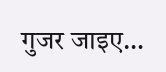गुजर जाइए…